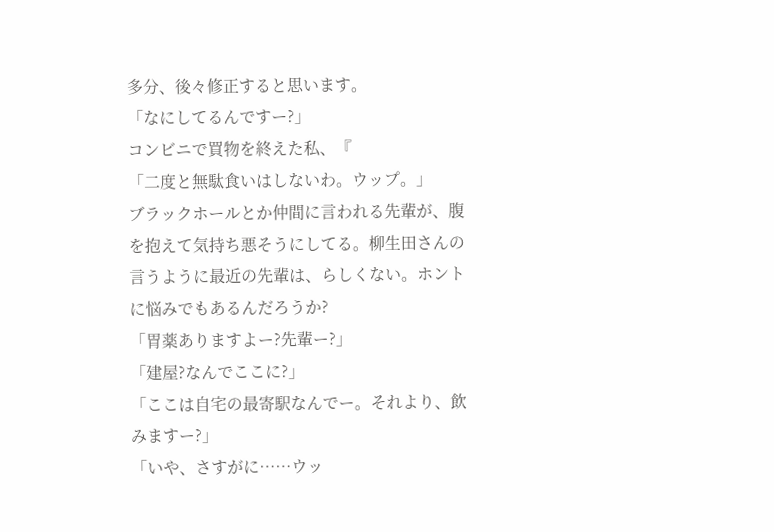多分、後々修正すると思います。
「なにしてるんですー?」
コンビニで買物を終えた私、『
「二度と無駄食いはしないわ。ウップ。」
ブラックホールとか仲間に言われる先輩が、腹を抱えて気持ち悪そうにしてる。柳生田さんの言うように最近の先輩は、らしくない。ホントに悩みでもあるんだろうか?
「胃薬ありますよー?先輩ー?」
「建屋?なんでここに?」
「ここは自宅の最寄駅なんでー。それより、飲みますー?」
「いや、さすがに……ウッ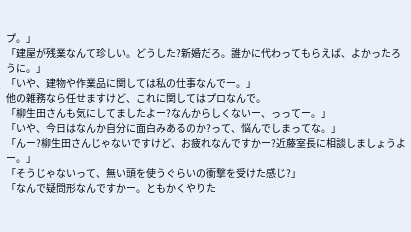プ。」
「建屋が残業なんて珍しい。どうした?新婚だろ。誰かに代わってもらえば、よかったろうに。」
「いや、建物や作業品に関しては私の仕事なんでー。」
他の雑務なら任せますけど、これに関してはプロなんで。
「柳生田さんも気にしてましたよー?なんからしくないー、っってー。」
「いや、今日はなんか自分に面白みあるのか?って、悩んでしまってな。」
「んー?柳生田さんじゃないですけど、お疲れなんですかー?近藤室長に相談しましょうよー。」
「そうじゃないって、無い頭を使うぐらいの衝撃を受けた感じ?」
「なんで疑問形なんですかー。ともかくやりた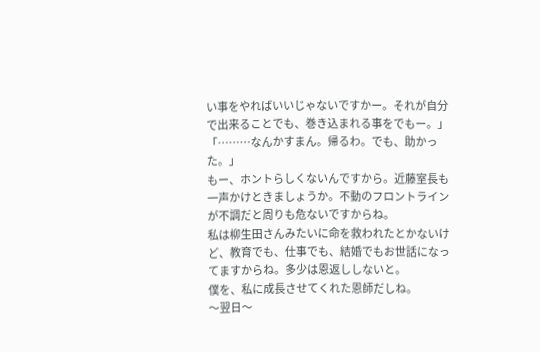い事をやればいいじゃないですかー。それが自分で出来ることでも、巻き込まれる事をでもー。」
「………なんかすまん。帰るわ。でも、助かった。」
もー、ホントらしくないんですから。近藤室長も一声かけときましょうか。不動のフロントラインが不調だと周りも危ないですからね。
私は柳生田さんみたいに命を救われたとかないけど、教育でも、仕事でも、結婚でもお世話になってますからね。多少は恩返ししないと。
僕を、私に成長させてくれた恩師だしね。
〜翌日〜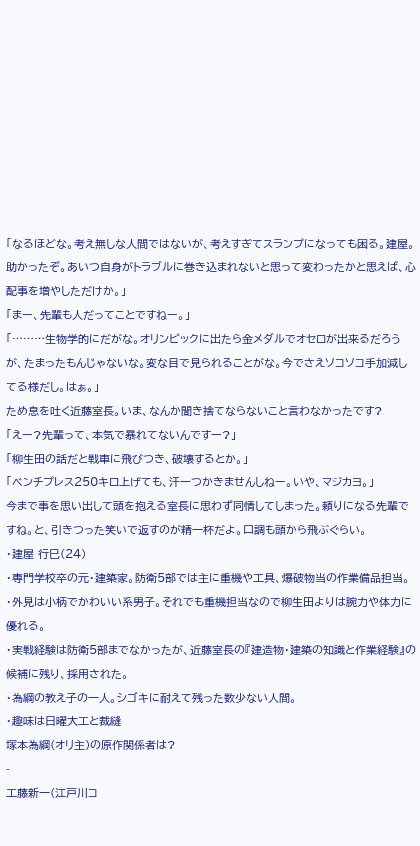「なるほどな。考え無しな人間ではないが、考えすぎてスランプになっても困る。建屋。助かったぞ。あいつ自身がトラブルに巻き込まれないと思って変わったかと思えば、心配事を増やしただけか。」
「まー、先輩も人だってことですねー。」
「………生物学的にだがな。オリンピックに出たら金メダルでオセロが出来るだろうが、たまったもんじゃないな。変な目で見られることがな。今でさえソコソコ手加減してる様だし。はぁ。」
ため息を吐く近藤室長。いま、なんか聞き捨てならないこと言わなかったです?
「えー?先輩って、本気で暴れてないんですー?」
「柳生田の話だと戦車に飛びつき、破壊するとか。」
「ベンチプレス250キロ上げても、汗一つかきませんしねー。いや、マジカヨ。」
今まで事を思い出して頭を抱える室長に思わず同情してしまった。頼りになる先輩ですね。と、引きつった笑いで返すのが精一杯だよ。口調も頭から飛ぶぐらい。
・建屋 行巳(24)
・専門学校卒の元・建築家。防衛5部では主に重機や工具、爆破物当の作業備品担当。
・外見は小柄でかわいい系男子。それでも重機担当なので柳生田よりは腕力や体力に優れる。
・実戦経験は防衛5部までなかったが、近藤室長の『建造物・建築の知識と作業経験』の候補に残り、採用された。
・為綱の教え子の一人。シゴキに耐えて残った数少ない人間。
・趣味は日曜大工と裁縫
塚本為綱(オリ主)の原作関係者は?
-
工藤新一(江戸川コ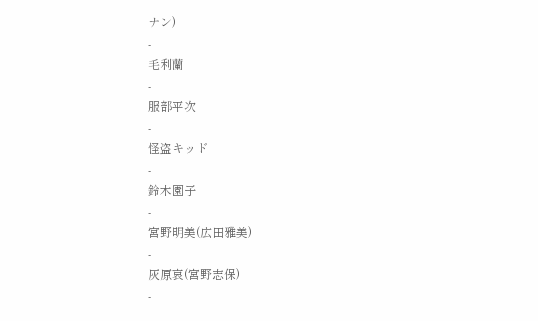ナン)
-
毛利蘭
-
服部平次
-
怪盗キッド
-
鈴木園子
-
宮野明美(広田雅美)
-
灰原哀(宮野志保)
-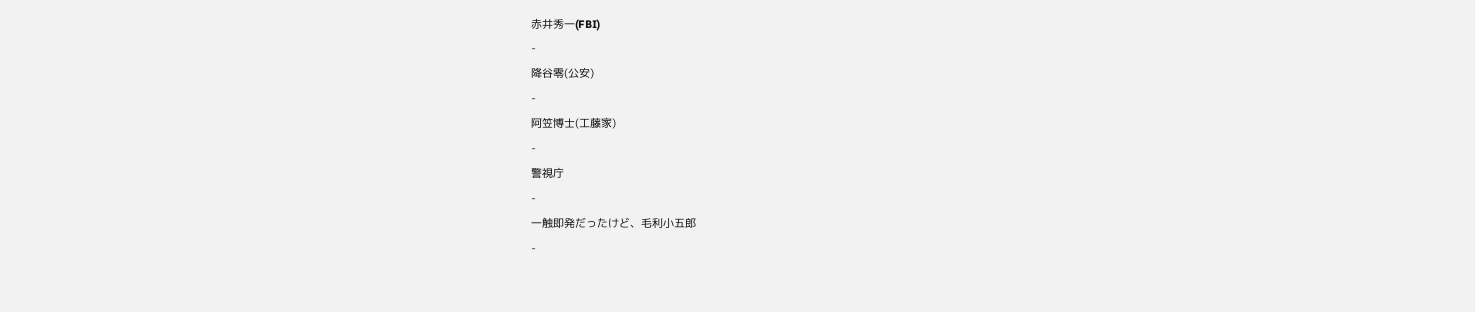赤井秀一(FBI)
-
降谷零(公安)
-
阿笠博士(工藤家)
-
警視庁
-
一触即発だったけど、毛利小五郎
-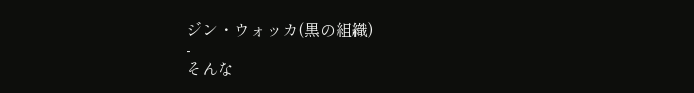ジン・ウォッカ(黒の組織)
-
そんな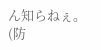ん知らねぇ。(防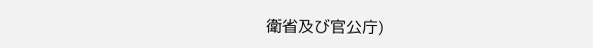衛省及び官公庁)